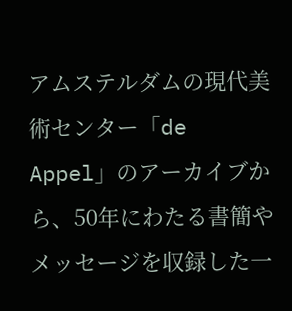アムステルダムの現代美術センター「de Appel」のアーカイブから、50年にわたる書簡やメッセージを収録した一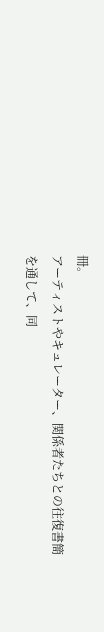冊。
アーティストやキュレーター、関係者たちとの往復書簡を通して、同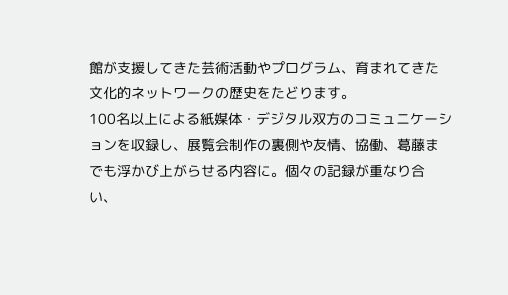館が支援してきた芸術活動やプログラム、育まれてきた文化的ネットワークの歴史をたどります。
100名以上による紙媒体・デジタル双方のコミュニケーションを収録し、展覧会制作の裏側や友情、協働、葛藤までも浮かび上がらせる内容に。個々の記録が重なり合い、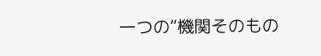一つの“機関そのもの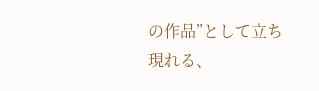の作品”として立ち現れる、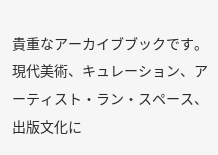貴重なアーカイブブックです。
現代美術、キュレーション、アーティスト・ラン・スペース、出版文化に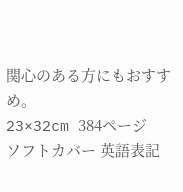関心のある方にもおすすめ。
23×32cm 384ページ
ソフトカバー 英語表記